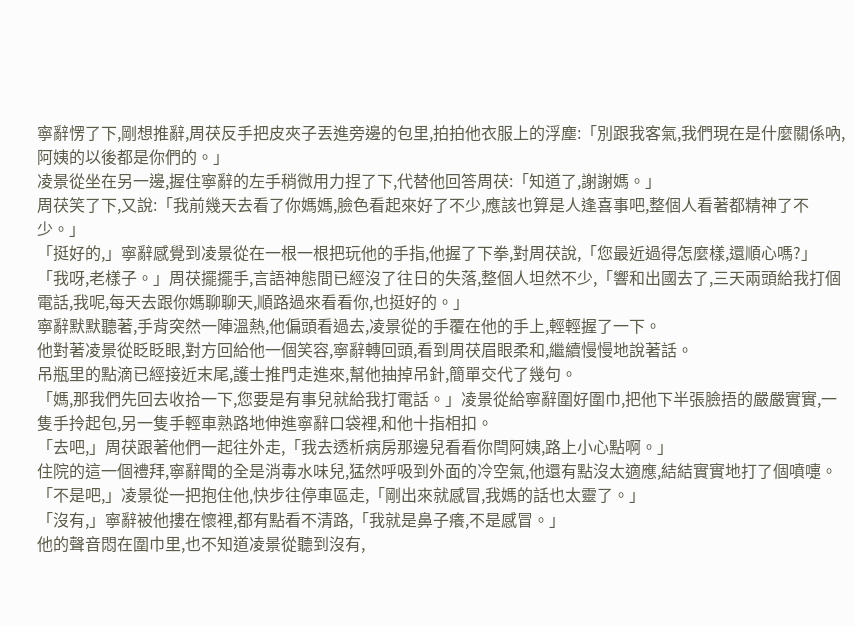寧辭愣了下,剛想推辭,周茯反手把皮夾子丟進旁邊的包里,拍拍他衣服上的浮塵:「別跟我客氣,我們現在是什麼關係吶,阿姨的以後都是你們的。」
凌景從坐在另一邊,握住寧辭的左手稍微用力捏了下,代替他回答周茯:「知道了,謝謝媽。」
周茯笑了下,又說:「我前幾天去看了你媽媽,臉色看起來好了不少,應該也算是人逢喜事吧,整個人看著都精神了不少。」
「挺好的,」寧辭感覺到凌景從在一根一根把玩他的手指,他握了下拳,對周茯說,「您最近過得怎麼樣,還順心嗎?」
「我呀,老樣子。」周茯擺擺手,言語神態間已經沒了往日的失落,整個人坦然不少,「響和出國去了,三天兩頭給我打個電話,我呢,每天去跟你媽聊聊天,順路過來看看你,也挺好的。」
寧辭默默聽著,手背突然一陣溫熱,他偏頭看過去,凌景從的手覆在他的手上,輕輕握了一下。
他對著凌景從眨眨眼,對方回給他一個笑容,寧辭轉回頭,看到周茯眉眼柔和,繼續慢慢地說著話。
吊瓶里的點滴已經接近末尾,護士推門走進來,幫他抽掉吊針,簡單交代了幾句。
「媽,那我們先回去收拾一下,您要是有事兒就給我打電話。」凌景從給寧辭圍好圍巾,把他下半張臉捂的嚴嚴實實,一隻手拎起包,另一隻手輕車熟路地伸進寧辭口袋裡,和他十指相扣。
「去吧,」周茯跟著他們一起往外走,「我去透析病房那邊兒看看你閆阿姨,路上小心點啊。」
住院的這一個禮拜,寧辭聞的全是消毒水味兒,猛然呼吸到外面的冷空氣,他還有點沒太適應,結結實實地打了個噴嚏。
「不是吧,」凌景從一把抱住他,快步往停車區走,「剛出來就感冒,我媽的話也太靈了。」
「沒有,」寧辭被他摟在懷裡,都有點看不清路,「我就是鼻子癢,不是感冒。」
他的聲音悶在圍巾里,也不知道凌景從聽到沒有,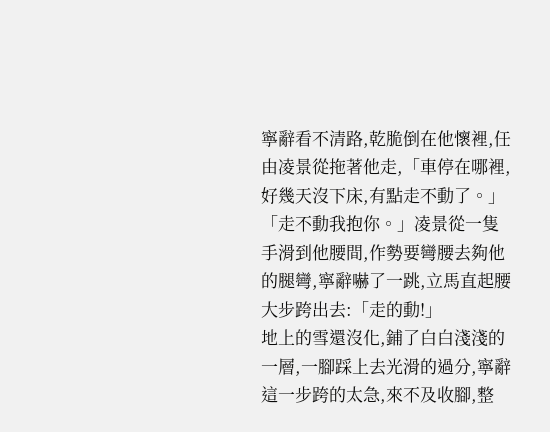寧辭看不清路,乾脆倒在他懷裡,任由凌景從拖著他走,「車停在哪裡,好幾天沒下床,有點走不動了。」
「走不動我抱你。」凌景從一隻手滑到他腰間,作勢要彎腰去夠他的腿彎,寧辭嚇了一跳,立馬直起腰大步跨出去:「走的動!」
地上的雪還沒化,鋪了白白淺淺的一層,一腳踩上去光滑的過分,寧辭這一步跨的太急,來不及收腳,整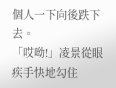個人一下向後跌下去。
「哎呦!」凌景從眼疾手快地勾住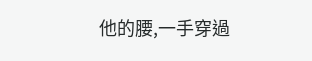他的腰,一手穿過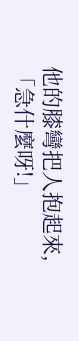他的膝彎把人抱起來,「急什麼呀!」